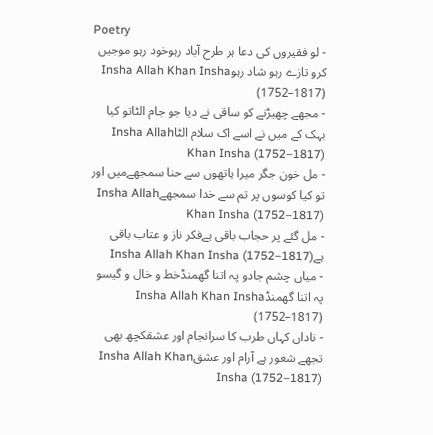Poetry
- لو فقیروں کی دعا ہر طرح آباد رہوخود رہو موجیں کرو تازے رہو شاد رہوInsha Allah Khan Insha (1752–1817)
- مجھے چھیڑنے کو ساقی نے دیا جو جام الٹاتو کیا بہک کے میں نے اسے اک سلام الٹاInsha Allah Khan Insha (1752–1817)
- مل خون جگر میرا ہاتھوں سے حنا سمجھےمیں اور تو کیا کوسوں پر تم سے خدا سمجھےInsha Allah Khan Insha (1752–1817)
- مل گئے پر حجاب باقی ہےفکر ناز و عتاب باقی ہےInsha Allah Khan Insha (1752–1817)
- میاں چشم جادو پہ اتنا گھمنڈخط و خال و گیسو پہ اتنا گھمنڈInsha Allah Khan Insha (1752–1817)
- ناداں کہاں طرب کا سرانجام اور عشقکچھ بھی تجھے شعور ہے آرام اور عشقInsha Allah Khan Insha (1752–1817)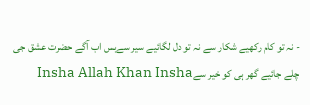- نہ تو کام رکھیے شکار سے نہ تو دل لگائیے سیر سےبس اب آگے حضرت عشق جی چلے جائیے گھر ہی کو خیر سےInsha Allah Khan Insha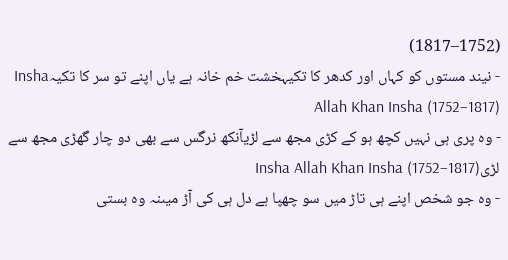(1752–1817)
- نیند مستوں کو کہاں اور کدھر کا تکیہخشت خم خانہ ہے یاں اپنے تو سر کا تکیہInsha Allah Khan Insha (1752–1817)
- وہ پری ہی نہیں کچھ ہو کے کڑی مجھ سے لڑیآنکھ نرگس سے بھی دو چار گھڑی مجھ سے لڑیInsha Allah Khan Insha (1752–1817)
- وہ جو شخص اپنے ہی تاڑ میں سو چھپا ہے دل ہی کی آڑ میںنہ وہ بستی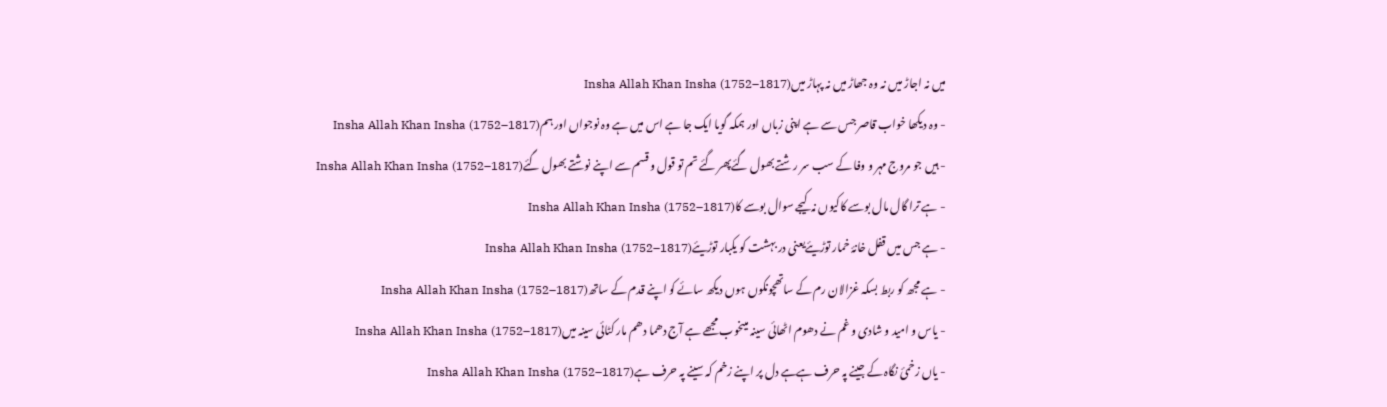میں نہ اجاڑ میں نہ وہ جھاڑ میں نہ پہاڑ میںInsha Allah Khan Insha (1752–1817)
- وہ دیکھا خواب قاصر جس سے ہے اپنی زباں اور ہمکہ گویا ایک جا ہے اس میں ہے وہ نوجواں اور ہمInsha Allah Khan Insha (1752–1817)
- ہیں جو مروج مہر و وفا کے سب سر رشتے بھول گئےپھر گئے تم تو قول و قسم سے اپنے نوشتے بھول گئےInsha Allah Khan Insha (1752–1817)
- ہے ترا گال مال بوسے کاکیوں نہ کیجے سوال بوسے کاInsha Allah Khan Insha (1752–1817)
- ہے جس میں قفل خانۂ خمار توڑیئےیعنی در بہشت کو یکبار توڑیئےInsha Allah Khan Insha (1752–1817)
- ہے مجھ کو ربط بسکہ غزالان رم کے ساتھچونکوں ہوں دیکھ سائے کو اپنے قدم کے ساتھInsha Allah Khan Insha (1752–1817)
- یاس و امید و شادی و غم نے دھوم اٹھائی سینہ میںخوب مجھے ہے آج دھما دھم مار کٹائی سینہ میںInsha Allah Khan Insha (1752–1817)
- یاں زخمیٔ نگاہ کے جینے پہ حرف ہےہے دل پر اپنے زخم کہ سینے پہ حرف ہےInsha Allah Khan Insha (1752–1817)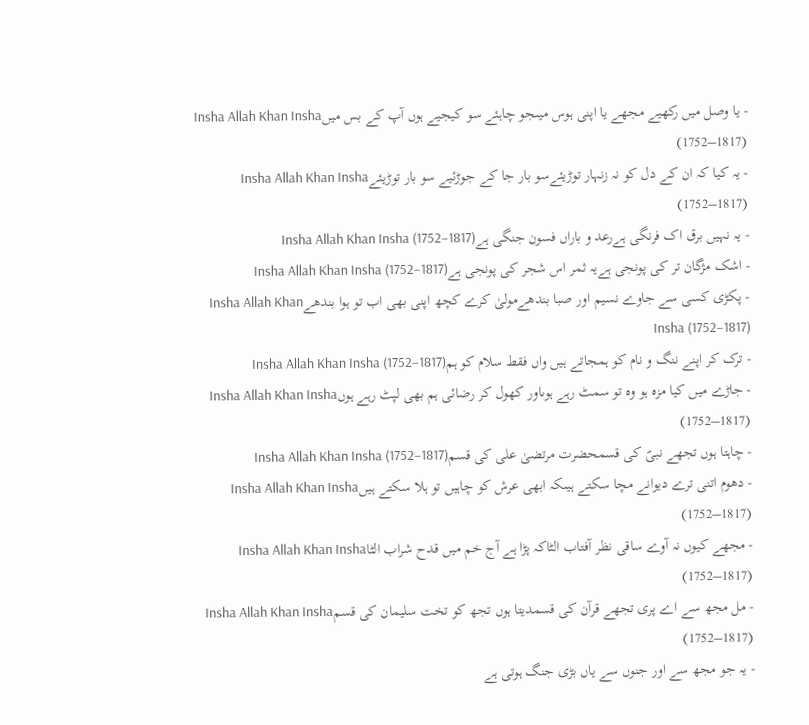- یا وصل میں رکھیے مجھے یا اپنی ہوس میںجو چاہئے سو کیجیے ہوں آپ کے بس میںInsha Allah Khan Insha (1752–1817)
- یہ کیا کہ ان کے دل کو نہ زنہار توڑیئےسو بار جا کے جوڑئیے سو بار توڑیئےInsha Allah Khan Insha (1752–1817)
- یہ نہیں برق اک فرنگی ہےرعد و باراں فسون جنگی ہےInsha Allah Khan Insha (1752–1817)
- اشک مژگان تر کی پونجی ہےیہ ثمر اس شجر کی پونجی ہےInsha Allah Khan Insha (1752–1817)
- پکڑی کسی سے جاوے نسیم اور صبا بندھےمولیٰ کرے کچھ اپنی بھی اب تو ہوا بندھےInsha Allah Khan Insha (1752–1817)
- ترک کر اپنے ننگ و نام کو ہمجاتے ہیں واں فقط سلام کو ہمInsha Allah Khan Insha (1752–1817)
- جاڑے میں کیا مزہ ہو وہ تو سمٹ رہے ہوںاور کھول کر رضائی ہم بھی لپٹ رہے ہوںInsha Allah Khan Insha (1752–1817)
- چاہتا ہوں تجھے نبیؐ کی قسمحضرت مرتضیٰ علی کی قسمInsha Allah Khan Insha (1752–1817)
- دھوم اتنی ترے دیوانے مچا سکتے ہیںکہ ابھی عرش کو چاہیں تو ہلا سکتے ہیںInsha Allah Khan Insha (1752–1817)
- مجھے کیوں نہ آوے ساقی نظر آفتاب الٹاکہ پڑا ہے آج خم میں قدح شراب الٹاInsha Allah Khan Insha (1752–1817)
- مل مجھ سے اے پری تجھے قرآن کی قسمدیتا ہوں تجھ کو تخت سلیمان کی قسمInsha Allah Khan Insha (1752–1817)
- یہ جو مجھ سے اور جنوں سے یاں بڑی جنگ ہوتی ہے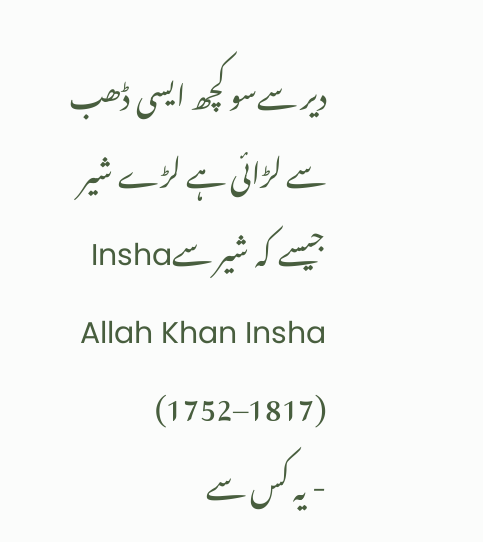دیر سےسو کچھ ایسی ڈھب سے لڑائی ہے لڑے شیر جیسے کہ شیر سےInsha Allah Khan Insha (1752–1817)
- یہ کس سے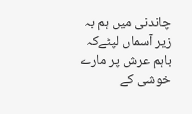چاندنی میں ہم بہ زیر آسماں لپٹےکہ باہم عرش پر مارے خوشی کے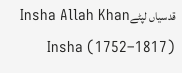قدسیاں لپٹےInsha Allah Khan Insha (1752–1817)